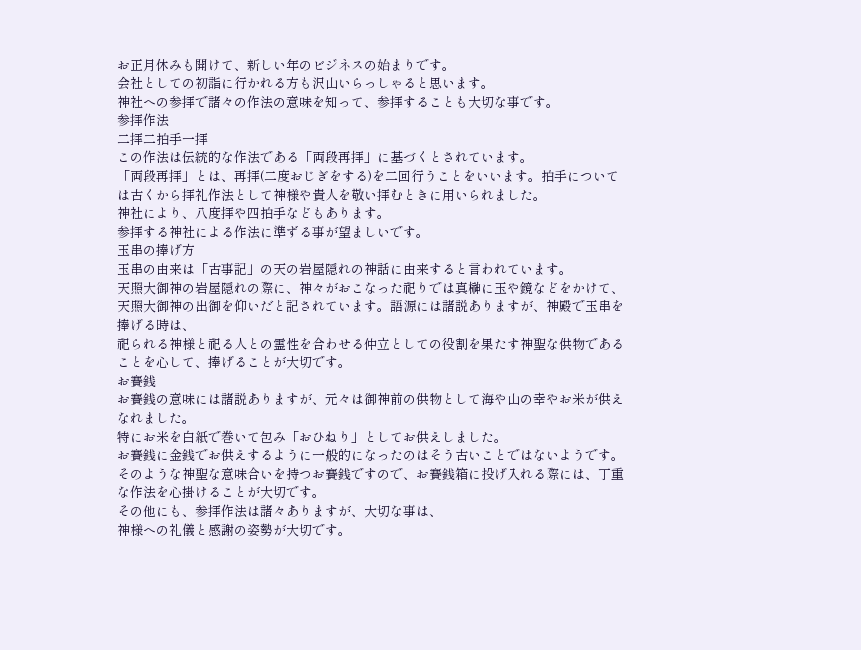お正月休みも開けて、新しい年のビジネスの始まりです。
会社としての初詣に行かれる方も沢山いらっしゃると思います。
神社への参拝で諸々の作法の意味を知って、参拝することも大切な事です。
参拝作法
二拝二拍手一拝
この作法は伝統的な作法である「両段再拝」に基づくとされています。
「両段再拝」とは、再拝(二度おじぎをする)を二回行うことをいいます。拍手については古くから拝礼作法として神様や貴人を敬い拝むときに用いられました。
神社により、八度拝や四拍手などもあります。
参拝する神社による作法に準ずる事が望ましいです。
玉串の捧げ方
玉串の由来は「古事記」の天の岩屋隠れの神話に由来すると言われています。
天照大御神の岩屋隠れの際に、神々がおこなった祀りでは真榊に玉や鏡などをかけて、天照大御神の出御を仰いだと記されています。語源には諸説ありますが、神殿で玉串を捧げる時は、
祀られる神様と祀る人との霊性を合わせる仲立としての役割を果たす神聖な供物であることを心して、捧げることが大切です。
お賽銭
お賽銭の意味には諸説ありますが、元々は御神前の供物として海や山の幸やお米が供えなれました。
特にお米を白紙で巻いて包み「おひねり」としてお供えしました。
お賽銭に金銭でお供えするように一般的になったのはそう古いことではないようです。
そのような神聖な意味合いを持つお賽銭ですので、お賽銭箱に投げ入れる際には、丁重な作法を心掛けることが大切です。
その他にも、参拝作法は諸々ありますが、大切な事は、
神様への礼儀と感謝の姿勢が大切です。